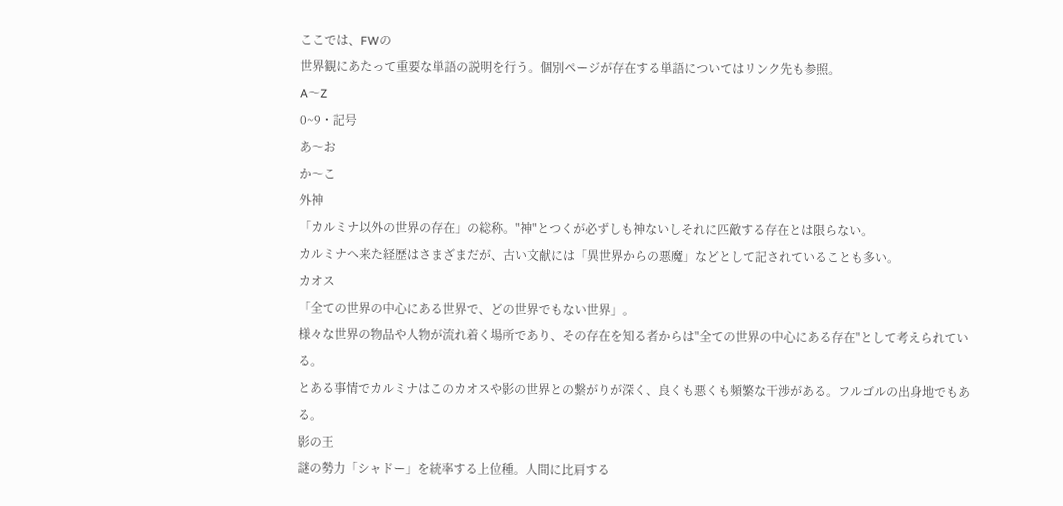ここでは、FWの
世界観にあたって重要な単語の説明を行う。個別ページが存在する単語についてはリンク先も参照。
A〜Z
0~9・記号
あ〜お
か〜こ
外神
「カルミナ以外の世界の存在」の総称。"神"とつくが必ずしも神ないしそれに匹敵する存在とは限らない。
カルミナへ来た経歴はさまざまだが、古い文献には「異世界からの悪魔」などとして記されていることも多い。
カオス
「全ての世界の中心にある世界で、どの世界でもない世界」。
様々な世界の物品や人物が流れ着く場所であり、その存在を知る者からは"全ての世界の中心にある存在"として考えられている。
とある事情でカルミナはこのカオスや影の世界との繋がりが深く、良くも悪くも頻繁な干渉がある。フルゴルの出身地でもある。
影の王
謎の勢力「シャドー」を統率する上位種。人間に比肩する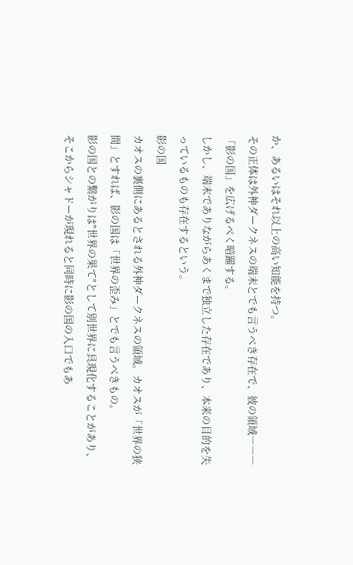か、あるいはそれ以上の高い知能を持つ。
その正体は外神ダークネスの端末とでも言うべき存在で、彼の領域―――「影の国」を広げるべく暗躍する。
しかし、端末でありながらあくまで独立した存在であり、本来の目的を失っているものも存在するという。
影の国
カオスの裏側にあるとされる外神ダークネスの領域。カオスが「世界の狭間」とすれば、影の国は「世界の歪み」とでも言うべきもの。
影の国との繋がりは"世界の果て"として別世界に具現化することがあり、そこからシャドーが現れると同時に影の国の入口でもあ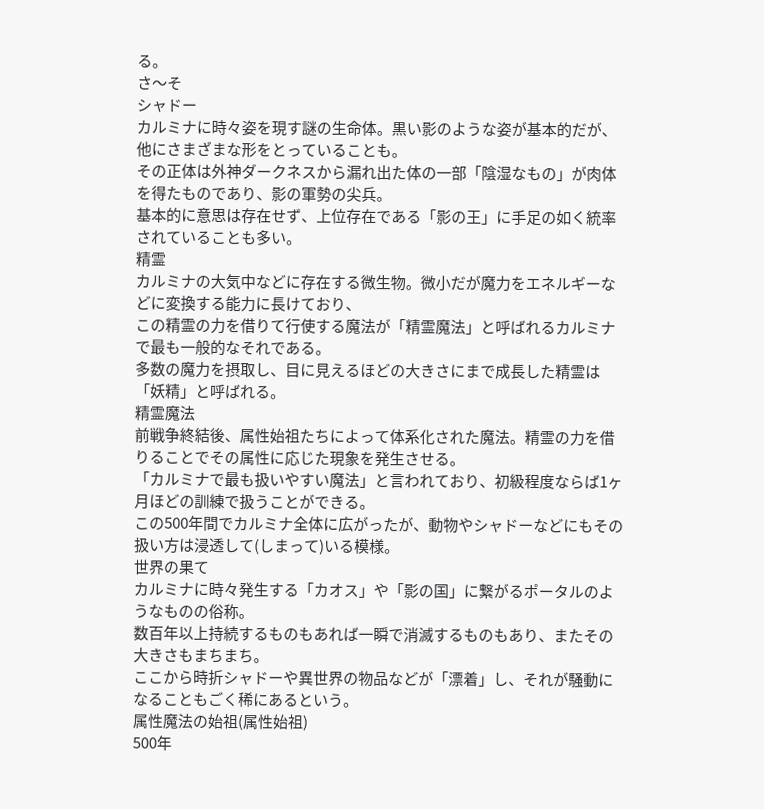る。
さ〜そ
シャドー
カルミナに時々姿を現す謎の生命体。黒い影のような姿が基本的だが、他にさまざまな形をとっていることも。
その正体は外神ダークネスから漏れ出た体の一部「陰湿なもの」が肉体を得たものであり、影の軍勢の尖兵。
基本的に意思は存在せず、上位存在である「影の王」に手足の如く統率されていることも多い。
精霊
カルミナの大気中などに存在する微生物。微小だが魔力をエネルギーなどに変換する能力に長けており、
この精霊の力を借りて行使する魔法が「精霊魔法」と呼ばれるカルミナで最も一般的なそれである。
多数の魔力を摂取し、目に見えるほどの大きさにまで成長した精霊は「妖精」と呼ばれる。
精霊魔法
前戦争終結後、属性始祖たちによって体系化された魔法。精霊の力を借りることでその属性に応じた現象を発生させる。
「カルミナで最も扱いやすい魔法」と言われており、初級程度ならば1ヶ月ほどの訓練で扱うことができる。
この500年間でカルミナ全体に広がったが、動物やシャドーなどにもその扱い方は浸透して(しまって)いる模様。
世界の果て
カルミナに時々発生する「カオス」や「影の国」に繋がるポータルのようなものの俗称。
数百年以上持続するものもあれば一瞬で消滅するものもあり、またその大きさもまちまち。
ここから時折シャドーや異世界の物品などが「漂着」し、それが騒動になることもごく稀にあるという。
属性魔法の始祖(属性始祖)
500年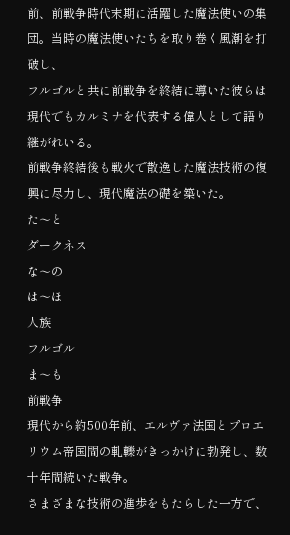前、前戦争時代末期に活躍した魔法使いの集団。当時の魔法使いたちを取り巻く風潮を打破し、
フルゴルと共に前戦争を終結に導いた彼らは現代でもカルミナを代表する偉人として語り継がれいる。
前戦争終結後も戦火で散逸した魔法技術の復興に尽力し、現代魔法の礎を築いた。
た〜と
ダークネス
な〜の
は〜ほ
人族
フルゴル
ま〜も
前戦争
現代から約500年前、エルヴァ法国とプロエリウム帝国間の軋轢がきっかけに勃発し、数十年間続いた戦争。
さまざまな技術の進歩をもたらした一方で、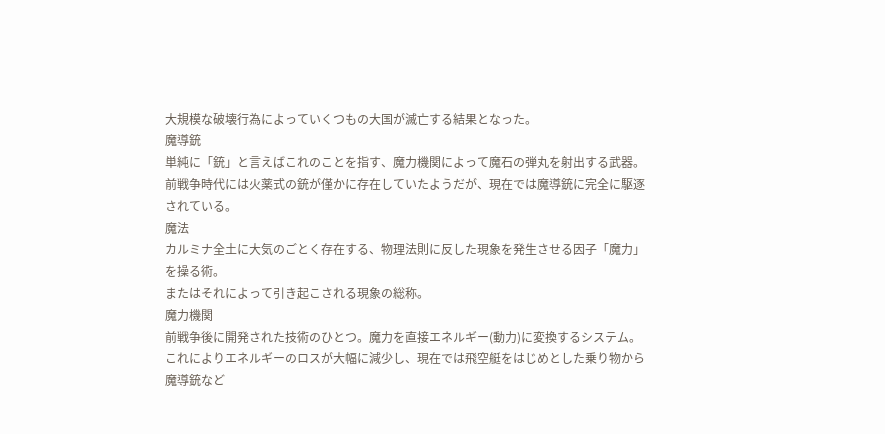大規模な破壊行為によっていくつもの大国が滅亡する結果となった。
魔導銃
単純に「銃」と言えばこれのことを指す、魔力機関によって魔石の弾丸を射出する武器。
前戦争時代には火薬式の銃が僅かに存在していたようだが、現在では魔導銃に完全に駆逐されている。
魔法
カルミナ全土に大気のごとく存在する、物理法則に反した現象を発生させる因子「魔力」を操る術。
またはそれによって引き起こされる現象の総称。
魔力機関
前戦争後に開発された技術のひとつ。魔力を直接エネルギー(動力)に変換するシステム。
これによりエネルギーのロスが大幅に減少し、現在では飛空艇をはじめとした乗り物から魔導銃など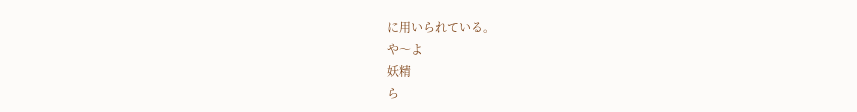に用いられている。
や〜よ
妖精
ら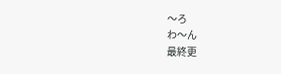〜ろ
わ〜ん
最終更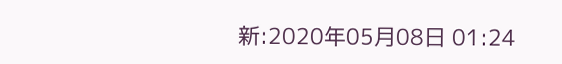新:2020年05月08日 01:24